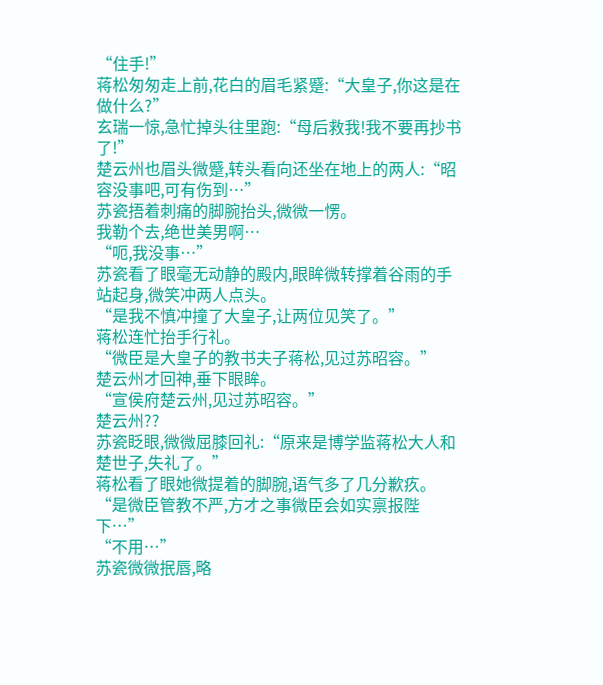“住手!”
蒋松匆匆走上前,花白的眉毛紧蹙:“大皇子,你这是在做什么?”
玄瑞一惊,急忙掉头往里跑:“母后救我!我不要再抄书了!”
楚云州也眉头微蹙,转头看向还坐在地上的两人:“昭容没事吧,可有伤到…”
苏瓷捂着刺痛的脚腕抬头,微微一愣。
我勒个去,绝世美男啊…
“呃,我没事…”
苏瓷看了眼毫无动静的殿内,眼眸微转撑着谷雨的手站起身,微笑冲两人点头。
“是我不慎冲撞了大皇子,让两位见笑了。”
蒋松连忙抬手行礼。
“微臣是大皇子的教书夫子蒋松,见过苏昭容。”
楚云州才回神,垂下眼眸。
“宣侯府楚云州,见过苏昭容。”
楚云州??
苏瓷眨眼,微微屈膝回礼:“原来是博学监蒋松大人和楚世子,失礼了。”
蒋松看了眼她微提着的脚腕,语气多了几分歉疚。
“是微臣管教不严,方才之事微臣会如实禀报陛下…”
“不用…”
苏瓷微微抿唇,略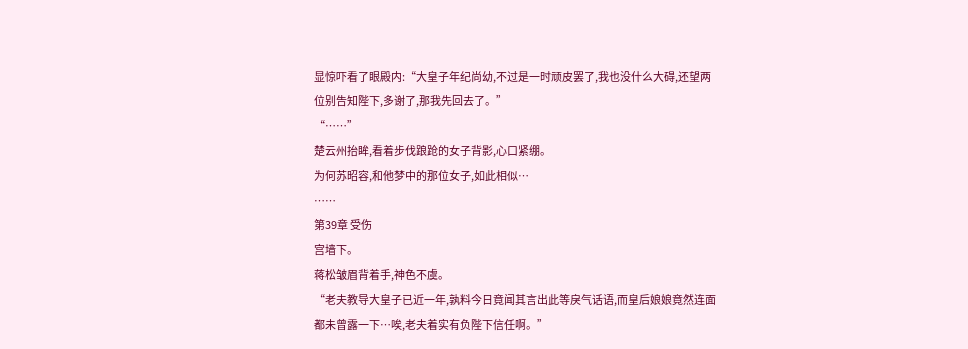显惊吓看了眼殿内:“大皇子年纪尚幼,不过是一时顽皮罢了,我也没什么大碍,还望两位别告知陛下,多谢了,那我先回去了。”
“……”
楚云州抬眸,看着步伐踉跄的女子背影,心口紧绷。
为何苏昭容,和他梦中的那位女子,如此相似…
……
第39章 受伤
宫墙下。
蒋松皱眉背着手,神色不虞。
“老夫教导大皇子已近一年,孰料今日竟闻其言出此等戾气话语,而皇后娘娘竟然连面都未曾露一下…唉,老夫着实有负陛下信任啊。”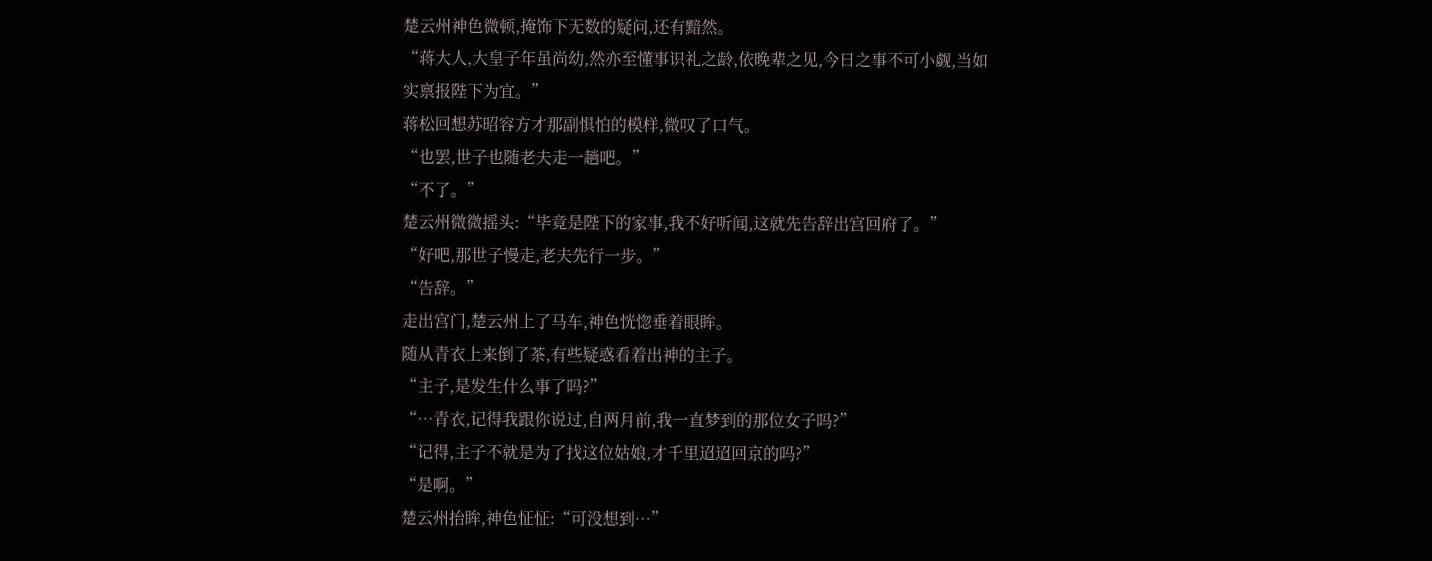楚云州神色微顿,掩饰下无数的疑问,还有黯然。
“蒋大人,大皇子年虽尚幼,然亦至懂事识礼之龄,依晚辈之见,今日之事不可小觑,当如实禀报陛下为宜。”
蒋松回想苏昭容方才那副惧怕的模样,微叹了口气。
“也罢,世子也随老夫走一趟吧。”
“不了。”
楚云州微微摇头:“毕竟是陛下的家事,我不好听闻,这就先告辞出宫回府了。”
“好吧,那世子慢走,老夫先行一步。”
“告辞。”
走出宫门,楚云州上了马车,神色恍惚垂着眼眸。
随从青衣上来倒了茶,有些疑惑看着出神的主子。
“主子,是发生什么事了吗?”
“…青衣,记得我跟你说过,自两月前,我一直梦到的那位女子吗?”
“记得,主子不就是为了找这位姑娘,才千里迢迢回京的吗?”
“是啊。”
楚云州抬眸,神色怔怔:“可没想到…”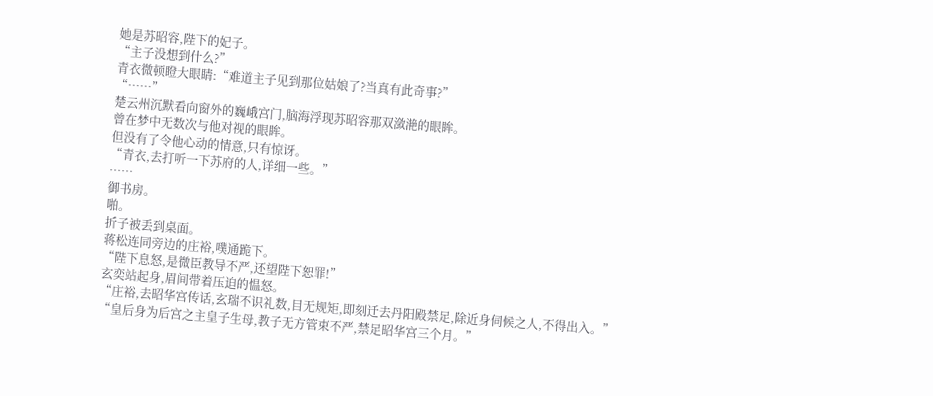她是苏昭容,陛下的妃子。
“主子没想到什么?”
青衣微顿瞪大眼睛:“难道主子见到那位姑娘了?当真有此奇事?”
“……”
楚云州沉默看向窗外的巍峨宫门,脑海浮现苏昭容那双潋滟的眼眸。
曾在梦中无数次与他对视的眼眸。
但没有了令他心动的情意,只有惊讶。
“青衣,去打听一下苏府的人,详细一些。”
……
御书房。
啪。
折子被丢到桌面。
蒋松连同旁边的庄裕,噗通跪下。
“陛下息怒,是微臣教导不严,还望陛下恕罪!”
玄奕站起身,眉间带着压迫的愠怒。
“庄裕,去昭华宫传话,玄瑞不识礼数,目无规矩,即刻迁去丹阳殿禁足,除近身伺候之人,不得出入。”
“皇后身为后宫之主皇子生母,教子无方管束不严,禁足昭华宫三个月。”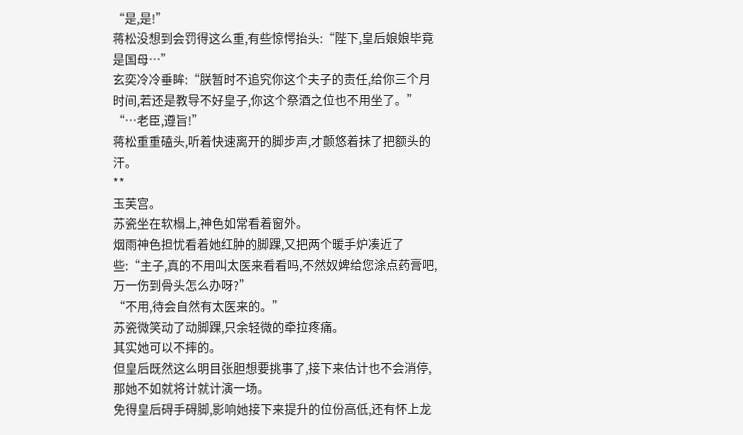“是,是!”
蒋松没想到会罚得这么重,有些惊愕抬头:“陛下,皇后娘娘毕竟是国母…”
玄奕冷冷垂眸:“朕暂时不追究你这个夫子的责任,给你三个月时间,若还是教导不好皇子,你这个祭酒之位也不用坐了。”
“…老臣,遵旨!”
蒋松重重磕头,听着快速离开的脚步声,才颤悠着抹了把额头的汗。
**
玉芙宫。
苏瓷坐在软榻上,神色如常看着窗外。
烟雨神色担忧看着她红肿的脚踝,又把两个暖手炉凑近了些:“主子,真的不用叫太医来看看吗,不然奴婢给您涂点药膏吧,万一伤到骨头怎么办呀?”
“不用,待会自然有太医来的。”
苏瓷微笑动了动脚踝,只余轻微的牵拉疼痛。
其实她可以不摔的。
但皇后既然这么明目张胆想要挑事了,接下来估计也不会消停,那她不如就将计就计演一场。
免得皇后碍手碍脚,影响她接下来提升的位份高低,还有怀上龙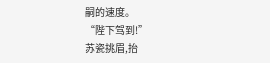嗣的速度。
“陛下驾到!”
苏瓷挑眉,抬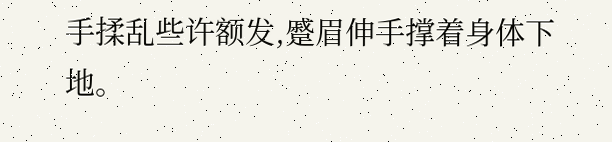手揉乱些许额发,蹙眉伸手撑着身体下地。